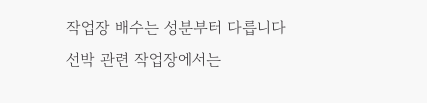작업장 배수는 성분부터 다릅니다
선박 관련 작업장에서는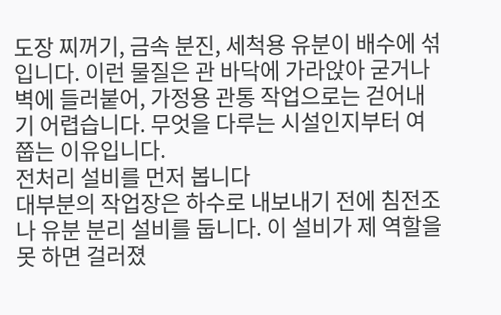도장 찌꺼기, 금속 분진, 세척용 유분이 배수에 섞입니다. 이런 물질은 관 바닥에 가라앉아 굳거나 벽에 들러붙어, 가정용 관통 작업으로는 걷어내기 어렵습니다. 무엇을 다루는 시설인지부터 여쭙는 이유입니다.
전처리 설비를 먼저 봅니다
대부분의 작업장은 하수로 내보내기 전에 침전조나 유분 분리 설비를 둡니다. 이 설비가 제 역할을 못 하면 걸러졌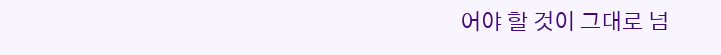어야 할 것이 그대로 넘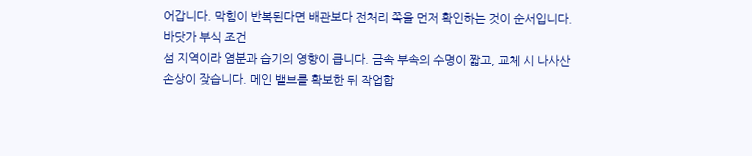어갑니다. 막힘이 반복된다면 배관보다 전처리 쪽을 먼저 확인하는 것이 순서입니다.
바닷가 부식 조건
섬 지역이라 염분과 습기의 영향이 큽니다. 금속 부속의 수명이 짧고, 교체 시 나사산 손상이 잦습니다. 메인 밸브를 확보한 뒤 작업합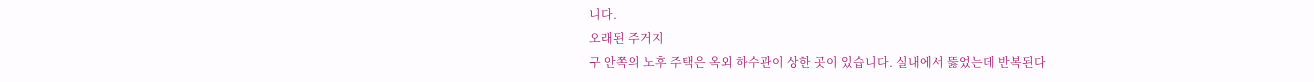니다.
오래된 주거지
구 안쪽의 노후 주택은 옥외 하수관이 상한 곳이 있습니다. 실내에서 뚫었는데 반복된다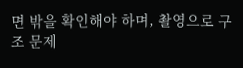면 밖을 확인해야 하며, 촬영으로 구조 문제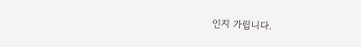인지 가립니다.